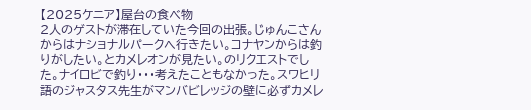【2025ケニア】屋台の食べ物
2人のゲストが滞在していた今回の出張。じゅんこさんからはナショナルパークへ行きたい。コナヤンからは釣りがしたい。とカメレオンが見たい。のリクエストでした。ナイロビで釣り・・・考えたこともなかった。スワヒリ語のジャスタス先生がマンバビレッジの壁に必ずカメレ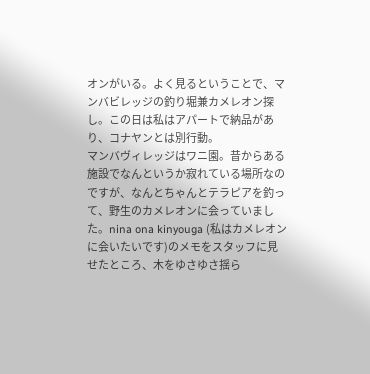オンがいる。よく見るということで、マンバビレッジの釣り堀兼カメレオン探し。この日は私はアパートで納品があり、コナヤンとは別行動。
マンバヴィレッジはワニ園。昔からある施設でなんというか寂れている場所なのですが、なんとちゃんとテラピアを釣って、野生のカメレオンに会っていました。nina ona kinyouga (私はカメレオンに会いたいです)のメモをスタッフに見せたところ、木をゆさゆさ揺ら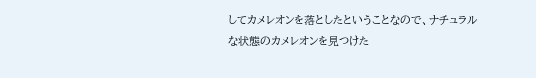してカメレオンを落としたということなので、ナチュラルな状態のカメレオンを見つけた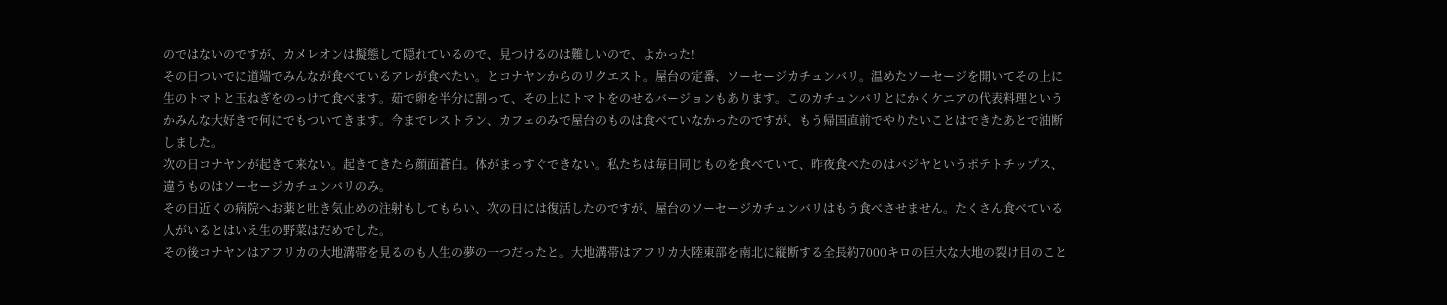のではないのですが、カメレオンは擬態して隠れているので、見つけるのは難しいので、よかった!
その日ついでに道端でみんなが食べているアレが食べたい。とコナヤンからのリクエスト。屋台の定番、ソーセージカチュンバリ。温めたソーセージを開いてその上に生のトマトと玉ねぎをのっけて食べます。茹で卵を半分に割って、その上にトマトをのせるバージョンもあります。このカチュンバリとにかくケニアの代表料理というかみんな大好きで何にでもついてきます。今までレストラン、カフェのみで屋台のものは食べていなかったのですが、もう帰国直前でやりたいことはできたあとで油断しました。
次の日コナヤンが起きて来ない。起きてきたら顔面蒼白。体がまっすぐできない。私たちは毎日同じものを食べていて、昨夜食べたのはバジヤというポテトチップス、違うものはソーセージカチュンバリのみ。
その日近くの病院へお薬と吐き気止めの注射もしてもらい、次の日には復活したのですが、屋台のソーセージカチュンバリはもう食べさせません。たくさん食べている人がいるとはいえ生の野菜はだめでした。
その後コナヤンはアフリカの大地溝帯を見るのも人生の夢の一つだったと。大地溝帯はアフリカ大陸東部を南北に縦断する全長約7000キロの巨大な大地の裂け目のこと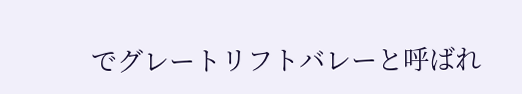でグレートリフトバレーと呼ばれ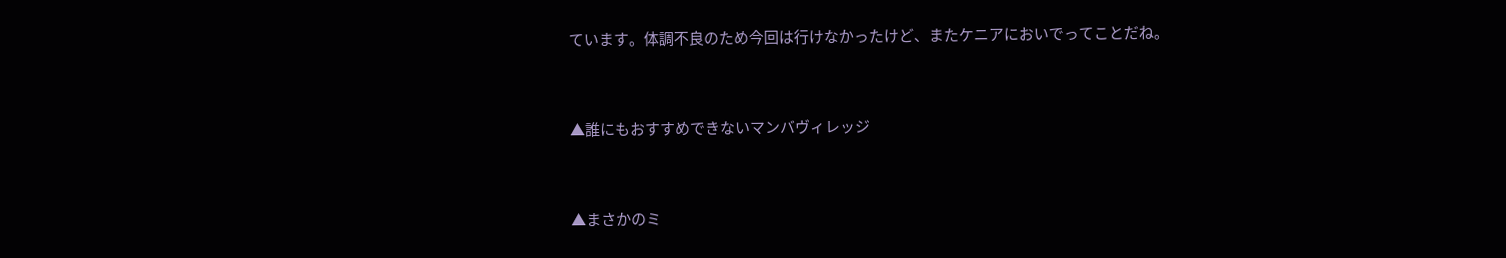ています。体調不良のため今回は行けなかったけど、またケニアにおいでってことだね。


▲誰にもおすすめできないマンバヴィレッジ


▲まさかのミ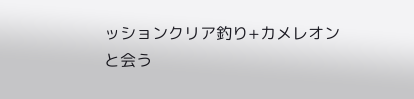ッションクリア釣り+カメレオンと会う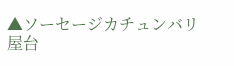▲ソーセージカチュンバリ屋台